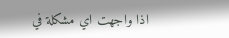اذا واجهت اي مشكلة في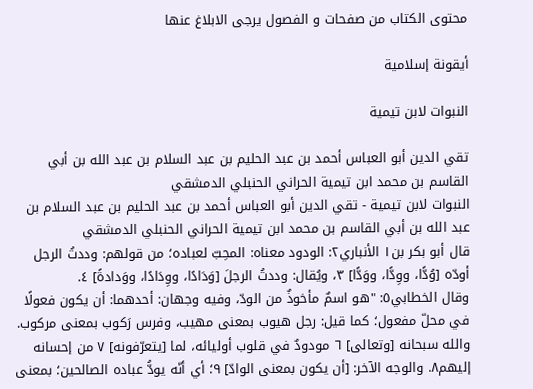محتوى الكتاب من صفحات و الفصول يرجى الابلاغ عنها

أيقونة إسلامية

النبوات لابن تيمية

تقي الدين أبو العباس أحمد بن عبد الحليم بن عبد السلام بن عبد الله بن أبي القاسم بن محمد ابن تيمية الحراني الحنبلي الدمشقي
النبوات لابن تيمية - تقي الدين أبو العباس أحمد بن عبد الحليم بن عبد السلام بن عبد الله بن أبي القاسم بن محمد ابن تيمية الحراني الحنبلي الدمشقي
قال أبو بكر بن١ الأنباري٢: الودود معناه: المحِبّ لعباده؛ من قولهم: وددتُ الرجل أودّه [وُدًّا، ووِدًّا، ووَدًّا] ٣، ويُقال: وددتُ الرجلَ [وَدَادًا، ووِدَادًا، ووَدادةً] ٤.
وقال الخطابي٥: "هو اسمٌ مأخوذٌ من الودّ، وفيه وجهان: أحدهما: أن يكون فعولًا في محلّ مفعول؛ كما قيل: رجل هيوب بمعنى مهيب، وفرس رَكوب بمعنى مركوب. والله سبحانه [وتعالى] ٦ مودودٌ في قلوب أوليائه، لما [يتعرّفونه] ٧ من إحسانه إليهم٨. والوجه الآخر: [أن يكون بمعنى الوادّ] ٩؛ أي أنّه يودُّ عباده الصالحين؛ بمعنى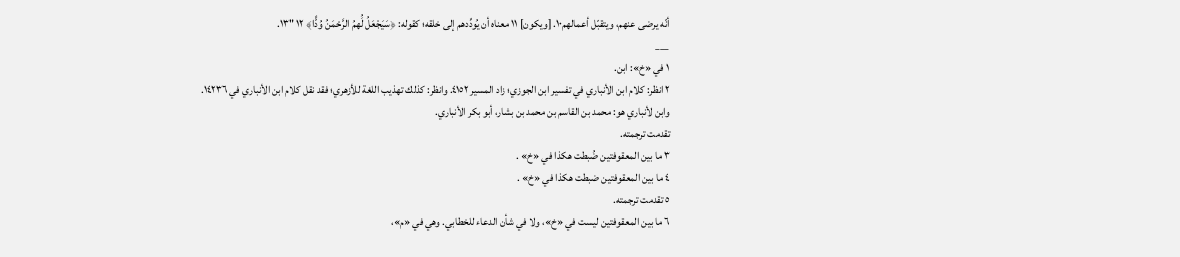أنّه يرضى عنهم، ويتقبّل أعمالهم١٠. [ويكون] ١١ معناه أن يُودِّدهم إلى خلقه؛ كقوله: ﴿سَيَجْعَلُ لَُهمُ الرَّحْمَنُ وُدًَّا﴾ ١٢ "١٣.
___
١ في «خ»: ابن.
٢ انظر: كلام ابن الأنباري في تفسير ابن الجوزي؛ زاد المسير ٤١٥٢. وانظر: كذلك تهذيب اللغة للأزهري؛ فقد نقل كلام ابن الأنباري في ١٤٢٣٦.
وابن لأنباري هو: محمد بن القاسم بن محمد بن بشار، أبو بكر الأنباري.
تقدمت ترجمته.
٣ ما بين المعقوفتين ضُبطت هكذا في «خ» .
٤ ما بين المعقوفتين ضبطت هكذا في «خ» .
٥ تقدمت ترجمته.
٦ ما بين المعقوفتين ليست في «خ»، ولا في شأن الدعاء للخطابي. وهي في «م»،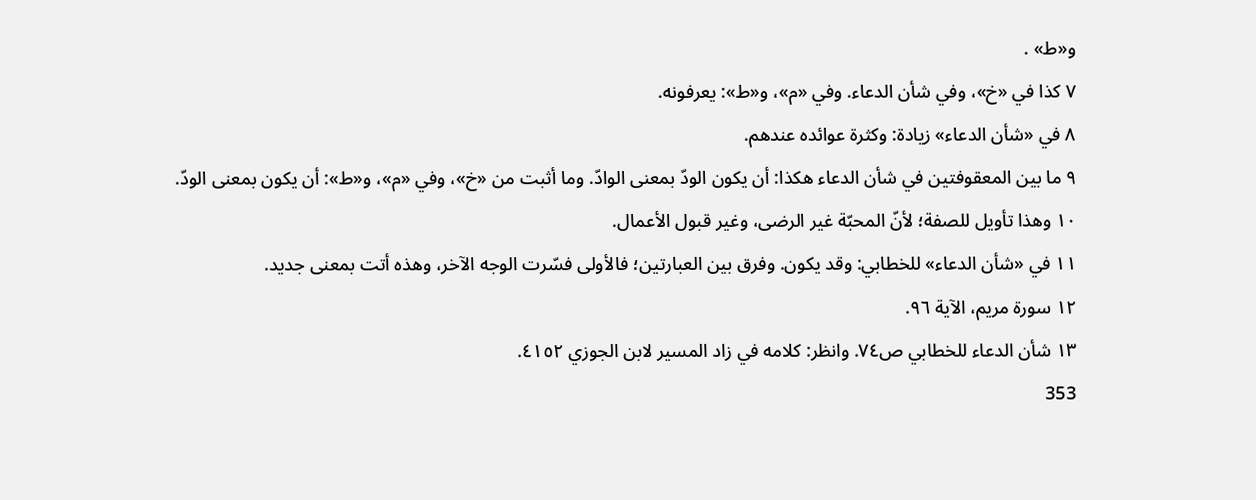و«ط» .
٧ كذا في «خ»، وفي شأن الدعاء. وفي «م»، و«ط»: يعرفونه.
٨ في «شأن الدعاء» زيادة: وكثرة عوائده عندهم.
٩ ما بين المعقوفتين في شأن الدعاء هكذا: أن يكون الودّ بمعنى الوادّ. وما أثبت من «خ»، وفي «م»، و«ط»: أن يكون بمعنى الودّ.
١٠ وهذا تأويل للصفة؛ لأنّ المحبّة غير الرضى، وغير قبول الأعمال.
١١ في «شأن الدعاء» للخطابي: وقد يكون. وفرق بين العبارتين؛ فالأولى فسّرت الوجه الآخر، وهذه أتت بمعنى جديد.
١٢ سورة مريم، الآية ٩٦.
١٣ شأن الدعاء للخطابي ص٧٤. وانظر: كلامه في زاد المسير لابن الجوزي ٤١٥٢.
353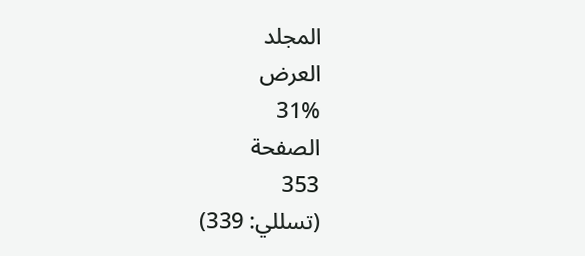المجلد
العرض
31%
الصفحة
353
(تسللي: 339)